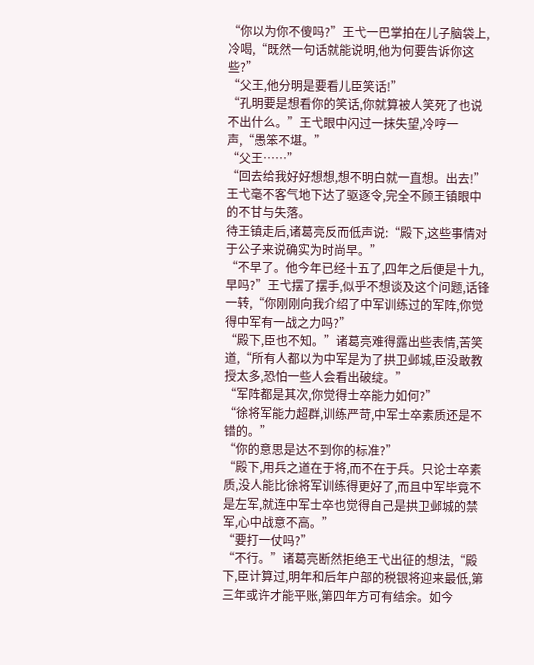“你以为你不傻吗?”王弋一巴掌拍在儿子脑袋上,冷喝,“既然一句话就能说明,他为何要告诉你这些?”
“父王,他分明是要看儿臣笑话!”
“孔明要是想看你的笑话,你就算被人笑死了也说不出什么。”王弋眼中闪过一抹失望,冷哼一声,“愚笨不堪。”
“父王……”
“回去给我好好想想,想不明白就一直想。出去!”王弋毫不客气地下达了驱逐令,完全不顾王镇眼中的不甘与失落。
待王镇走后,诸葛亮反而低声说:“殿下,这些事情对于公子来说确实为时尚早。”
“不早了。他今年已经十五了,四年之后便是十九,早吗?”王弋摆了摆手,似乎不想谈及这个问题,话锋一转,“你刚刚向我介绍了中军训练过的军阵,你觉得中军有一战之力吗?”
“殿下,臣也不知。”诸葛亮难得露出些表情,苦笑道,“所有人都以为中军是为了拱卫邺城,臣没敢教授太多,恐怕一些人会看出破绽。”
“军阵都是其次,你觉得士卒能力如何?”
“徐将军能力超群,训练严苛,中军士卒素质还是不错的。”
“你的意思是达不到你的标准?”
“殿下,用兵之道在于将,而不在于兵。只论士卒素质,没人能比徐将军训练得更好了,而且中军毕竟不是左军,就连中军士卒也觉得自己是拱卫邺城的禁军,心中战意不高。”
“要打一仗吗?”
“不行。”诸葛亮断然拒绝王弋出征的想法,“殿下,臣计算过,明年和后年户部的税银将迎来最低,第三年或许才能平账,第四年方可有结余。如今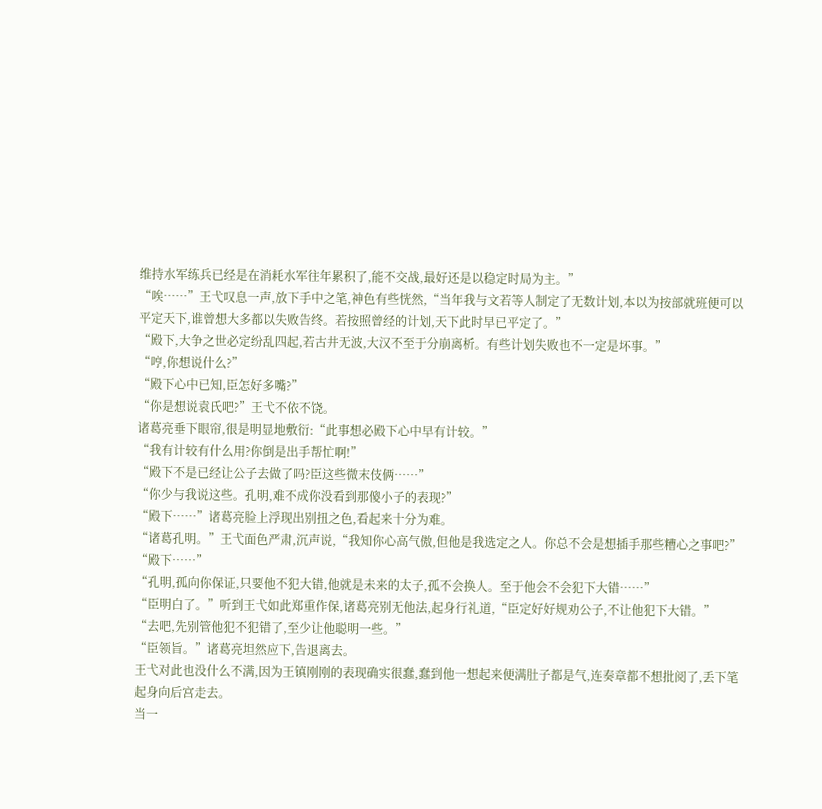维持水军练兵已经是在消耗水军往年累积了,能不交战,最好还是以稳定时局为主。”
“唉……”王弋叹息一声,放下手中之笔,神色有些恍然,“当年我与文若等人制定了无数计划,本以为按部就班便可以平定天下,谁曾想大多都以失败告终。若按照曾经的计划,天下此时早已平定了。”
“殿下,大争之世必定纷乱四起,若古井无波,大汉不至于分崩离析。有些计划失败也不一定是坏事。”
“哼,你想说什么?”
“殿下心中已知,臣怎好多嘴?”
“你是想说袁氏吧?”王弋不依不饶。
诸葛亮垂下眼帘,很是明显地敷衍:“此事想必殿下心中早有计较。”
“我有计较有什么用?你倒是出手帮忙啊!”
“殿下不是已经让公子去做了吗?臣这些微末伎俩……”
“你少与我说这些。孔明,难不成你没看到那傻小子的表现?”
“殿下……”诸葛亮脸上浮现出别扭之色,看起来十分为难。
“诸葛孔明。”王弋面色严肃,沉声说,“我知你心高气傲,但他是我选定之人。你总不会是想插手那些糟心之事吧?”
“殿下……”
“孔明,孤向你保证,只要他不犯大错,他就是未来的太子,孤不会换人。至于他会不会犯下大错……”
“臣明白了。”听到王弋如此郑重作保,诸葛亮别无他法,起身行礼道,“臣定好好规劝公子,不让他犯下大错。”
“去吧,先别管他犯不犯错了,至少让他聪明一些。”
“臣领旨。”诸葛亮坦然应下,告退离去。
王弋对此也没什么不满,因为王镇刚刚的表现确实很蠢,蠢到他一想起来便满肚子都是气,连奏章都不想批阅了,丢下笔起身向后宫走去。
当一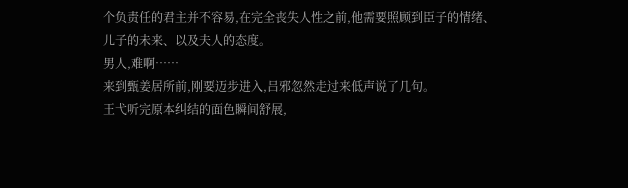个负责任的君主并不容易,在完全丧失人性之前,他需要照顾到臣子的情绪、儿子的未来、以及夫人的态度。
男人,难啊……
来到甄姜居所前,刚要迈步进入,吕邪忽然走过来低声说了几句。
王弋听完原本纠结的面色瞬间舒展,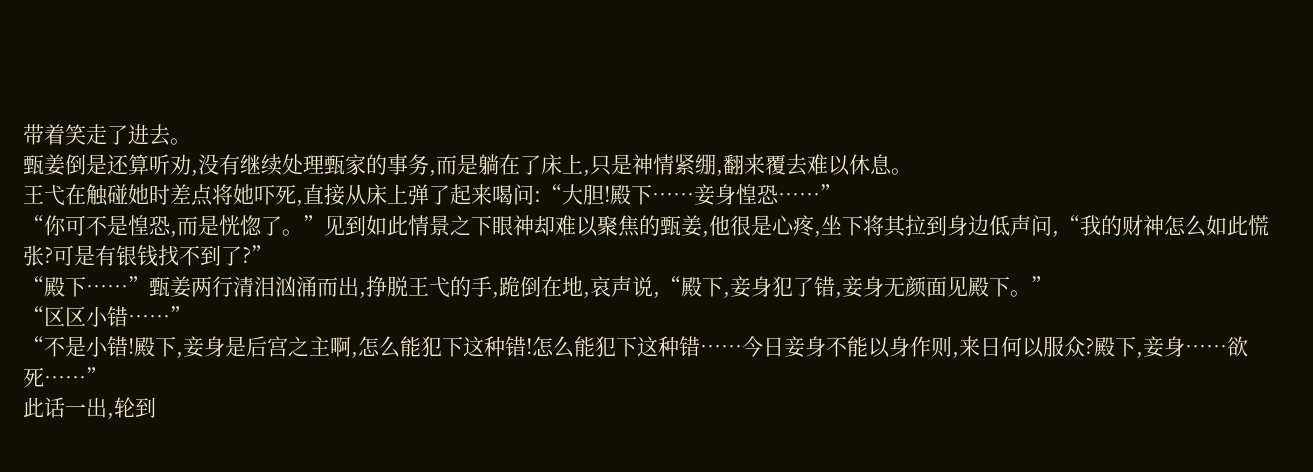带着笑走了进去。
甄姜倒是还算听劝,没有继续处理甄家的事务,而是躺在了床上,只是神情紧绷,翻来覆去难以休息。
王弋在触碰她时差点将她吓死,直接从床上弹了起来喝问:“大胆!殿下……妾身惶恐……”
“你可不是惶恐,而是恍惚了。”见到如此情景之下眼神却难以聚焦的甄姜,他很是心疼,坐下将其拉到身边低声问,“我的财神怎么如此慌张?可是有银钱找不到了?”
“殿下……”甄姜两行清泪汹涌而出,挣脱王弋的手,跪倒在地,哀声说,“殿下,妾身犯了错,妾身无颜面见殿下。”
“区区小错……”
“不是小错!殿下,妾身是后宫之主啊,怎么能犯下这种错!怎么能犯下这种错……今日妾身不能以身作则,来日何以服众?殿下,妾身……欲死……”
此话一出,轮到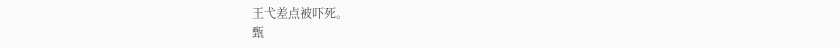王弋差点被吓死。
甄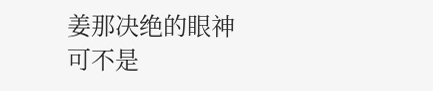姜那决绝的眼神可不是